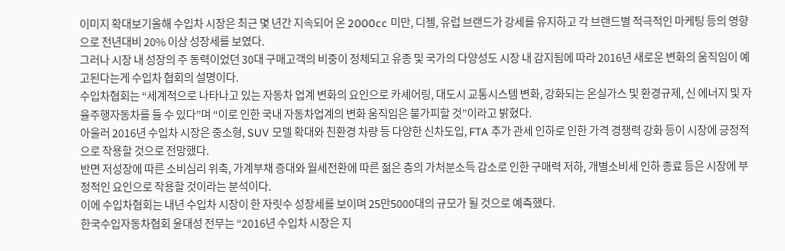이미지 확대보기올해 수입차 시장은 최근 몇 년간 지속되어 온 2000cc 미만, 디젤, 유럽 브랜드가 강세를 유지하고 각 브랜드별 적극적인 마케팅 등의 영향으로 전년대비 20% 이상 성장세를 보였다.
그러나 시장 내 성장의 주 동력이었던 30대 구매고객의 비중이 정체되고 유종 및 국가의 다양성도 시장 내 감지됨에 따라 2016년 새로운 변화의 움직임이 예고된다는게 수입차 협회의 설명이다.
수입차협회는 “세계적으로 나타나고 있는 자동차 업계 변화의 요인으로 카셰어링, 대도시 교통시스템 변화, 강화되는 온실가스 및 환경규제, 신 에너지 및 자율주행자동차를 들 수 있다”며 “이로 인한 국내 자동차업계의 변화 움직임은 불가피할 것”이라고 밝혔다.
아울러 2016년 수입차 시장은 중소형, SUV 모델 확대와 친환경 차량 등 다양한 신차도입, FTA 추가 관세 인하로 인한 가격 경쟁력 강화 등이 시장에 긍정적으로 작용할 것으로 전망했다.
반면 저성장에 따른 소비심리 위축, 가계부채 증대와 월세전환에 따른 젊은 층의 가처분소득 감소로 인한 구매력 저하, 개별소비세 인하 종료 등은 시장에 부정적인 요인으로 작용할 것이라는 분석이다.
이에 수입차협회는 내년 수입차 시장이 한 자릿수 성장세를 보이며 25만5000대의 규모가 될 것으로 예측했다.
한국수입자동차협회 윤대성 전무는 “2016년 수입차 시장은 지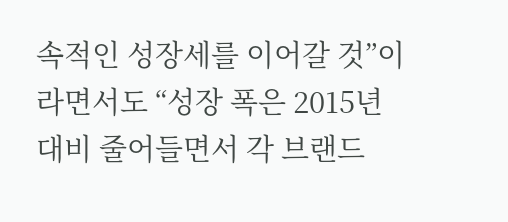속적인 성장세를 이어갈 것”이라면서도 “성장 폭은 2015년 대비 줄어들면서 각 브랜드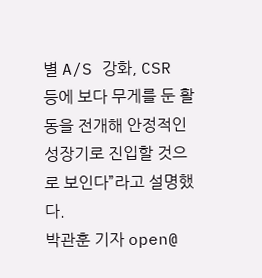별 A/S 강화, CSR 등에 보다 무게를 둔 활동을 전개해 안정적인 성장기로 진입할 것으로 보인다”라고 설명했다.
박관훈 기자 open@